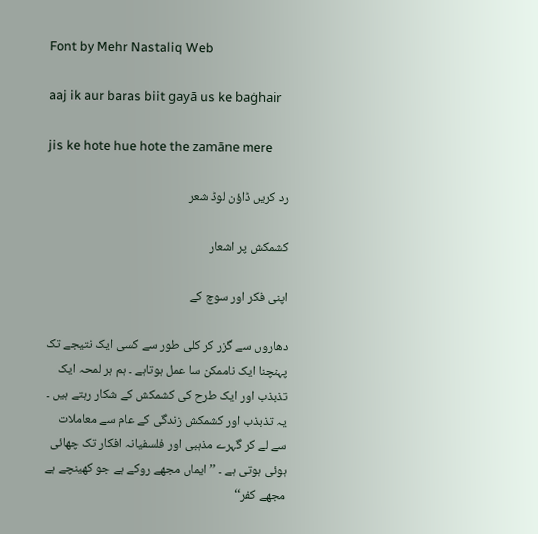Font by Mehr Nastaliq Web

aaj ik aur baras biit gayā us ke baġhair

jis ke hote hue hote the zamāne mere

رد کریں ڈاؤن لوڈ شعر

کشمکش پر اشعار

اپنی فکر اور سوچ کے

دھاروں سے گزر کر کلی طور سے کسی ایک نتیجے تک پہنچنا ایک ناممکن سا عمل ہوتاہے ۔ ہم ہر لمحہ ایک تذبذب اور ایک طرح کی کشمکش کے شکار رہتے ہیں ۔ یہ تذبذب اور کشمکش زندگی کے عام سے معاملات سے لے کر گہرے مذہبی اور فلسفیانہ افکار تک چھائی ہوئی ہوتی ہے ۔ ’’ ایماں مجھے روکے ہے جو کھینچے ہے مجھے کفر‘‘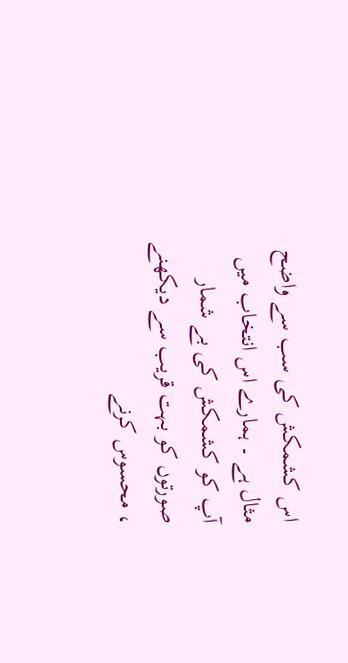اس کشمکش کی سب سے واضح مثال ہے ۔ ہمارے اس انتخاب میں آپ کو کشمکش کی بے شمار صورتوں کو بہت قریب سے دیکھنے ، محسوس کرنے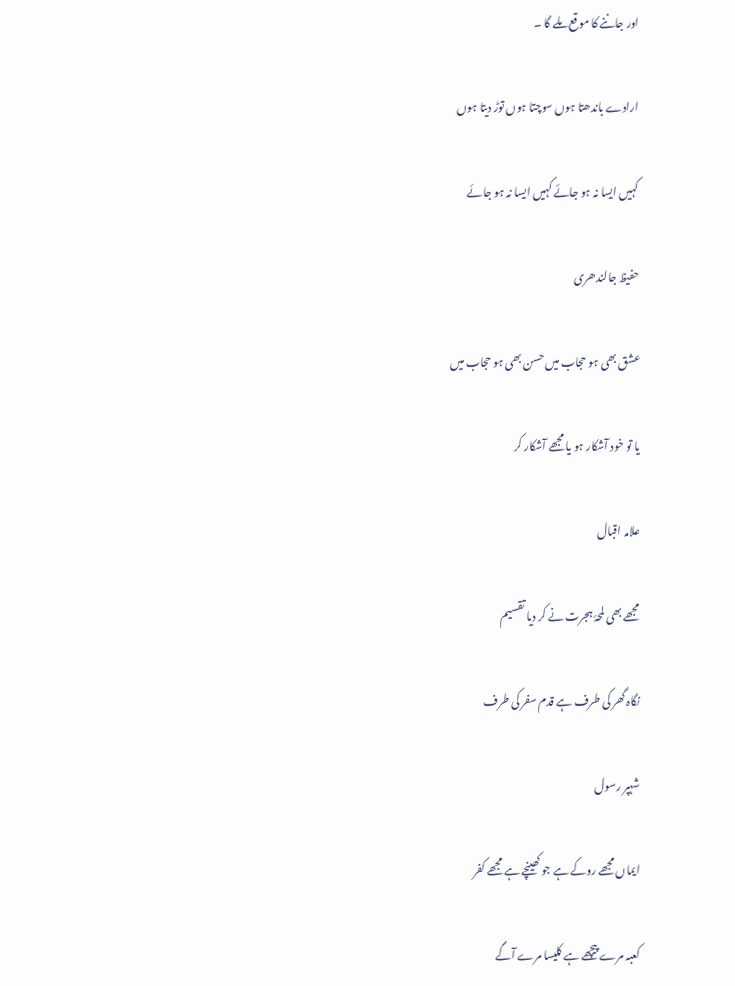اور جاننے کا موقع ملے گا ۔

ارادے باندھتا ہوں سوچتا ہوں توڑ دیتا ہوں

کہیں ایسا نہ ہو جائے کہیں ایسا نہ ہو جائے

حفیظ جالندھری

عشق بھی ہو حجاب میں حسن بھی ہو حجاب میں

یا تو خود آشکار ہو یا مجھے آشکار کر

علامہ اقبال

مجھے بھی لمحۂ ہجرت نے کر دیا تقسیم

نگاہ گھر کی طرف ہے قدم سفر کی طرف

شہپر رسول

ایماں مجھے روکے ہے جو کھینچے ہے مجھے کفر

کعبہ مرے پیچھے ہے کلیسا مرے آگے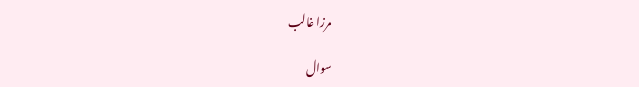مرزا غالب

سوال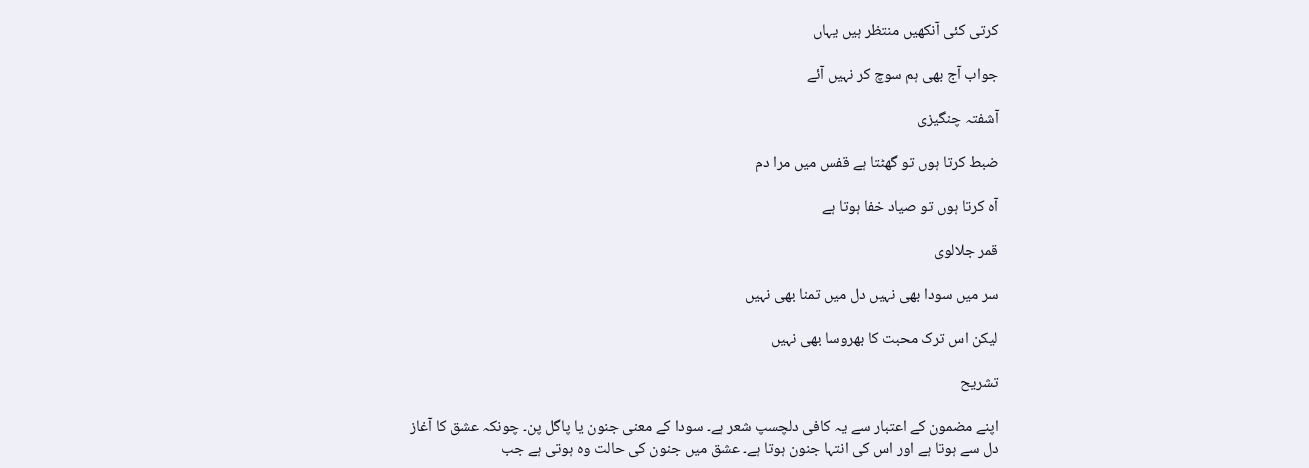کرتی کئی آنکھیں منتظر ہیں یہاں

جواب آج بھی ہم سوچ کر نہیں آئے

آشفتہ چنگیزی

ضبط کرتا ہوں تو گھٹتا ہے قفس میں مرا دم

آہ کرتا ہوں تو صیاد خفا ہوتا ہے

قمر جلالوی

سر میں سودا بھی نہیں دل میں تمنا بھی نہیں

لیکن اس ترک محبت کا بھروسا بھی نہیں

تشریح

اپنے مضمون کے اعتبار سے یہ کافی دلچسپ شعر ہے۔ سودا کے معنی جنون یا پاگل پن۔ چونکہ عشق کا آغاز دل سے ہوتا ہے اور اس کی انتہا جنون ہوتا ہے۔ عشق میں جنون کی حالت وہ ہوتی ہے جب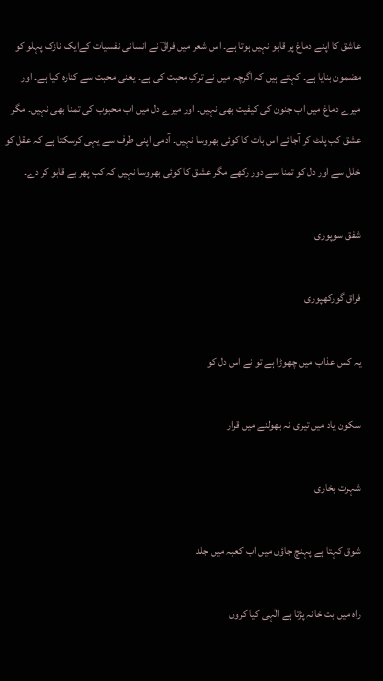عاشق کا اپنے دماغ پر قابو نہیں ہوتا ہے۔ اس شعر میں فراقؔ نے انسانی نفسیات کےایک نازک پہلو کو مضمون بنایا ہے۔ کہتے ہیں کہ اگرچہ میں نے ترکِ محبت کی ہے۔ یعنی محبت سے کنارہ کیا ہے۔ اور میرے دماغ میں اب جنون کی کیفیت بھی نہیں۔ اور میرے دل میں اب محبوب کی تمنا بھی نہیں۔ مگر عشق کب پلٹ کر آجائے اس بات کا کوئی بھروسا نہیں۔ آدمی اپنی طرف سے یہی کرسکتا ہے کہ عقل کو خلل سے اور دل کو تمنا سے دور رکھے مگر عشق کا کوئی بھروسا نہیں کہ کب پھر بے قابو کر دے۔

شفق سوپوری

فراق گورکھپوری

یہ کس عذاب میں چھوڑا ہے تو نے اس دل کو

سکون یاد میں تیری نہ بھولنے میں قرار

شہرت بخاری

شوق کہتا ہے پہنچ جاؤں میں اب کعبہ میں جلد

راہ میں بت خانہ پڑتا ہے الٰہی کیا کروں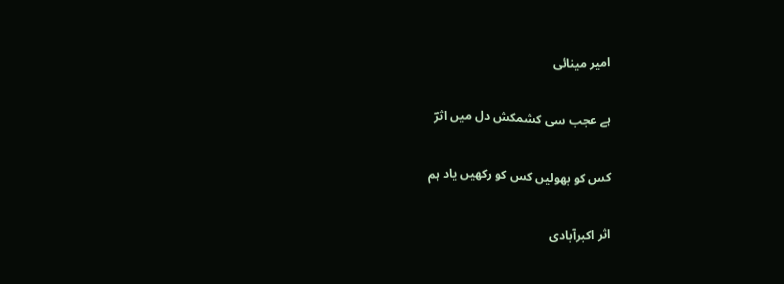امیر مینائی

ہے عجب سی کشمکش دل میں اثرؔ

کس کو بھولیں کس کو رکھیں یاد ہم

اثر اکبرآبادی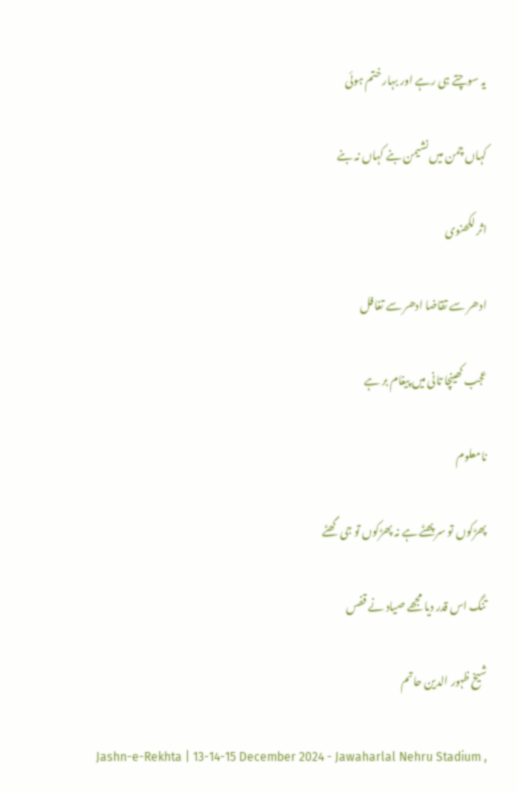یہ سوچتے ہی رہے اور بہار ختم ہوئی

کہاں چمن میں نشیمن بنے کہاں نہ بنے

اثر لکھنوی

ادھر سے تقاضا ادھر سے تغافل

عجب کھینچا تانی میں پیغام بر ہے

نامعلوم

پھڑکوں تو سر پھٹے ہے نہ پھڑکوں تو جی گھٹے

تنگ اس قدر دیا مجھے صیاد نے قفس

شیخ ظہور الدین حاتم

Jashn-e-Rekhta | 13-14-15 December 2024 - Jawaharlal Nehru Stadium ,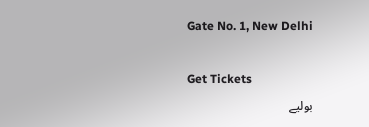Gate No. 1, New Delhi

Get Tickets
بولیے